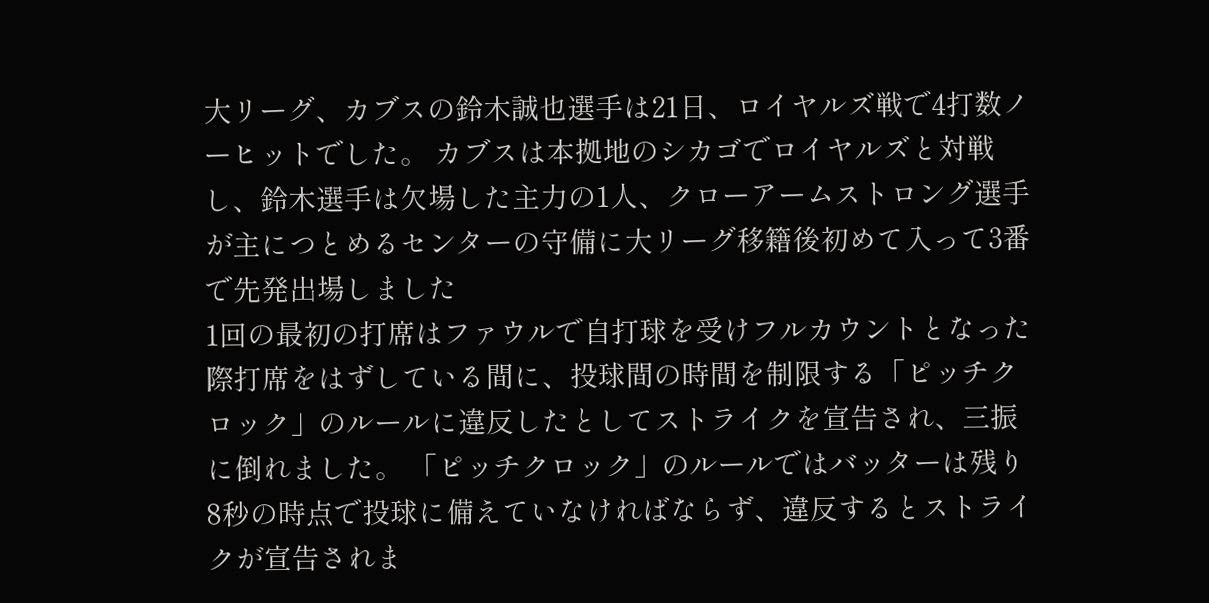大リーグ、カブスの鈴木誠也選手は21日、ロイヤルズ戦で4打数ノーヒットでした。 カブスは本拠地のシカゴでロイヤルズと対戦し、鈴木選手は欠場した主力の1人、クローアームストロング選手が主につとめるセンターの守備に大リーグ移籍後初めて入って3番で先発出場しました
1回の最初の打席はファウルで自打球を受けフルカウントとなった際打席をはずしている間に、投球間の時間を制限する「ピッチクロック」のルールに違反したとしてストライクを宣告され、三振に倒れました。 「ピッチクロック」のルールではバッターは残り8秒の時点で投球に備えていなければならず、違反するとストライクが宣告されま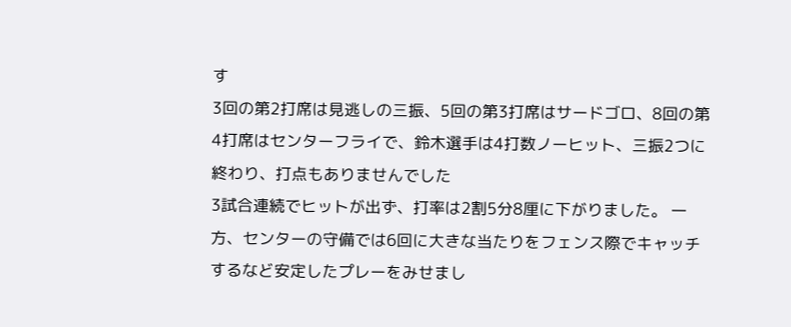す
3回の第2打席は見逃しの三振、5回の第3打席はサードゴロ、8回の第4打席はセンターフライで、鈴木選手は4打数ノーヒット、三振2つに終わり、打点もありませんでした
3試合連続でヒットが出ず、打率は2割5分8厘に下がりました。 一方、センターの守備では6回に大きな当たりをフェンス際でキャッチするなど安定したプレーをみせまし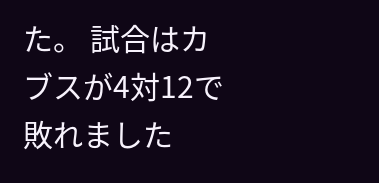た。 試合はカブスが4対12で敗れました